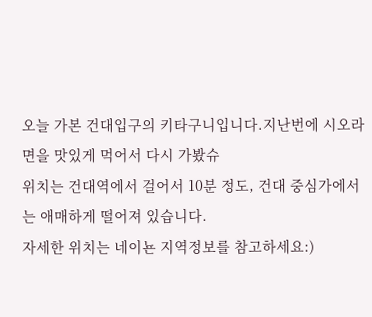오늘 가본 건대입구의 키타구니입니다.지난번에 시오라면을 맛있게 먹어서 다시 가봤슈
위치는 건대역에서 걸어서 10분 정도, 건대 중심가에서는 애매하게 떨어져 있습니다.
자세한 위치는 네이뇬 지역정보를 참고하세요:)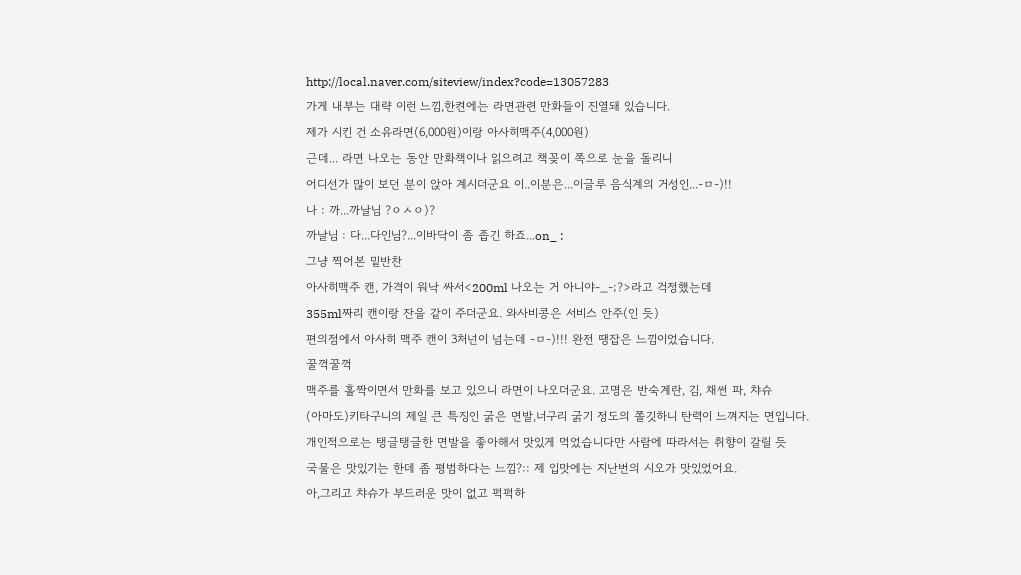http://local.naver.com/siteview/index?code=13057283
가게 내부는 대략 이런 느낌,한켠에는 라면관련 만화들이 진열돼 있습니다.
제가 시킨 건 소유라면(6,000원)이랑 아사히맥주(4,000원)
근데... 라면 나오는 동안 만화책이나 읽으려고 책꽂이 쪽으로 눈을 돌리니
어디선가 많이 보던 분이 앉아 계시더군요 이..이분은...이글루 음식계의 거성인...-ㅁ-)!!
나 : 까...까날님 ?ㅇㅅㅇ)?
까날님 : 다...다인님?...이바닥이 좀 좁긴 하죠...on_ :
그냥 찍어본 밑반찬
아사히맥주 캔, 가격이 워낙 싸서<200ml 나오는 거 아니야-_-;?>라고 걱정했는데
355ml짜리 캔이랑 잔을 같이 주더군요. 와사비콩은 서비스 안주(인 듯)
편의점에서 아사히 맥주 캔이 3처넌이 넘는데 -ㅁ-)!!! 완전 땡잡은 느낌이었습니다.
꿀꺽꿀꺽
맥주를 홀짝이면서 만화를 보고 있으니 라면이 나오더군요. 고명은 반숙계란, 김, 채썬 파, 챠슈
(아마도)키타구니의 제일 큰 특징인 굵은 면발,너구리 굵기 정도의 쫄깃하니 탄력이 느껴지는 면입니다.
개인적으로는 탱글탱글한 면발을 좋아해서 맛있게 먹었습니다만 사람에 따라서는 취향이 갈릴 듯
국물은 맛있기는 한데 좀 평범하다는 느낌?:: 제 입맛에는 지난번의 시오가 맛있었어요.
아,그리고 챠슈가 부드러운 맛이 없고 퍽퍽하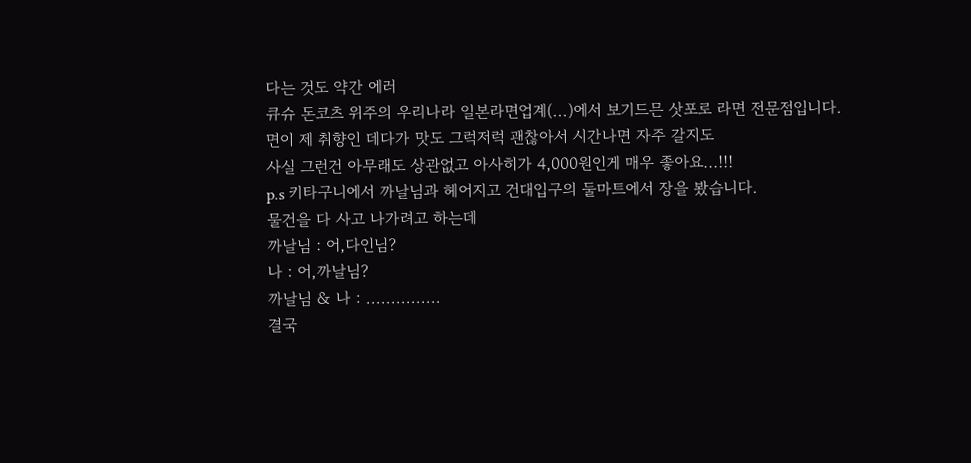다는 것도 약간 에러
큐슈 돈코츠 위주의 우리나라 일본라면업계(...)에서 보기드믄 삿포로 라면 전문점입니다.
면이 제 취향인 데다가 맛도 그럭저럭 괜찮아서 시간나면 자주 갈지도
사실 그런건 아무래도 상관없고 아사히가 4,000원인게 매우 좋아요...!!!
p.s 키타구니에서 까날님과 헤어지고 건대입구의 둘마트에서 장을 봤습니다.
물건을 다 사고 나가려고 하는데
까날님 : 어,다인님?
나 : 어,까날님?
까날님 & 나 : ...............
결국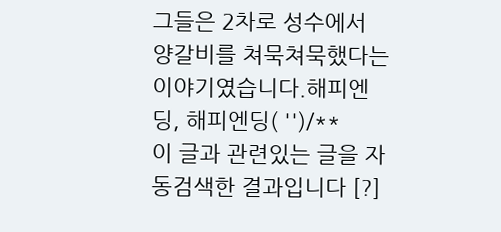그들은 2차로 성수에서 양갈비를 쳐묵쳐묵했다는 이야기였습니다.해피엔딩, 해피엔딩( '')/**
이 글과 관련있는 글을 자동검색한 결과입니다 [?]